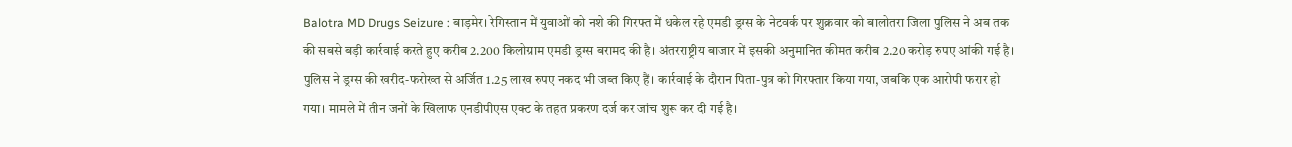Balotra MD Drugs Seizure : बाड़मेर। रेगिस्तान में युवाओं को नशे की गिरफ्त में धकेल रहे एमडी ड्रग्स के नेटवर्क पर शुक्रवार को बालोतरा जिला पुलिस ने अब तक की सबसे बड़ी कार्रवाई करते हुए करीब 2.200 किलोग्राम एमडी ड्रग्स बरामद की है। अंतरराष्ट्रीय बाजार में इसकी अनुमानित कीमत करीब 2.20 करोड़ रुपए आंकी गई है। पुलिस ने ड्रग्स की खरीद-फरोख्त से अर्जित 1.25 लाख रुपए नकद भी जब्त किए हैं। कार्रवाई के दौरान पिता-पुत्र को गिरफ्तार किया गया, जबकि एक आरोपी फरार हो गया। मामले में तीन जनों के खिलाफ एनडीपीएस एक्ट के तहत प्रकरण दर्ज कर जांच शुरू कर दी गई है।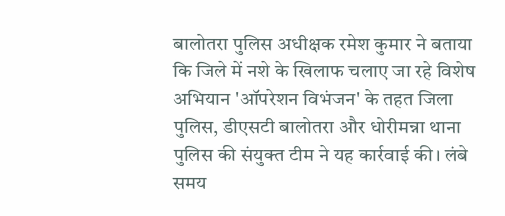बालोतरा पुलिस अधीक्षक रमेश कुमार ने बताया कि जिले में नशे के खिलाफ चलाए जा रहे विशेष अभियान 'ऑपरेशन विभंजन' के तहत जिला पुलिस, डीएसटी बालोतरा और धोरीमन्ना थाना पुलिस की संयुक्त टीम ने यह कार्रवाई की। लंबे समय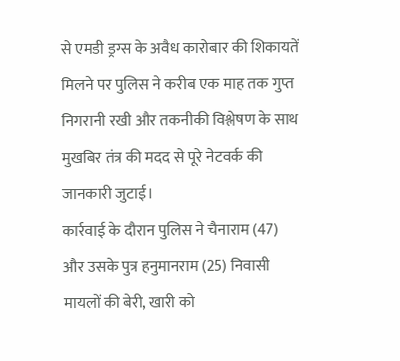से एमडी ड्रग्स के अवैध कारोबार की शिकायतें मिलने पर पुलिस ने करीब एक माह तक गुप्त निगरानी रखी और तकनीकी विश्लेषण के साथ मुखबिर तंत्र की मदद से पूरे नेटवर्क की जानकारी जुटाई।
कार्रवाई के दौरान पुलिस ने चैनाराम (47) और उसके पुत्र हनुमानराम (25) निवासी मायलों की बेरी, खारी को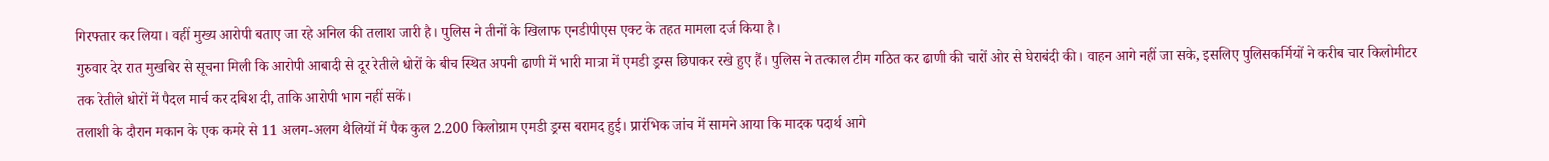गिरफ्तार कर लिया। वहीं मुख्य आरोपी बताए जा रहे अनिल की तलाश जारी है। पुलिस ने तीनों के खिलाफ एनडीपीएस एक्ट के तहत मामला दर्ज किया है।
गुरुवार देर रात मुखबिर से सूचना मिली कि आरोपी आबादी से दूर रेतीले धोरों के बीच स्थित अपनी ढाणी में भारी मात्रा में एमडी ड्रग्स छिपाकर रखे हुए हैं। पुलिस ने तत्काल टीम गठित कर ढाणी की चारों ओर से घेराबंदी की। वाहन आगे नहीं जा सके, इसलिए पुलिसकर्मियों ने करीब चार किलोमीटर तक रेतीले धोरों में पैदल मार्च कर दबिश दी, ताकि आरोपी भाग नहीं सकें।
तलाशी के दौरान मकान के एक कमरे से 11 अलग-अलग थैलियों में पैक कुल 2.200 किलोग्राम एमडी ड्रग्स बरामद हुई। प्रारंभिक जांच में सामने आया कि मादक पदार्थ आगे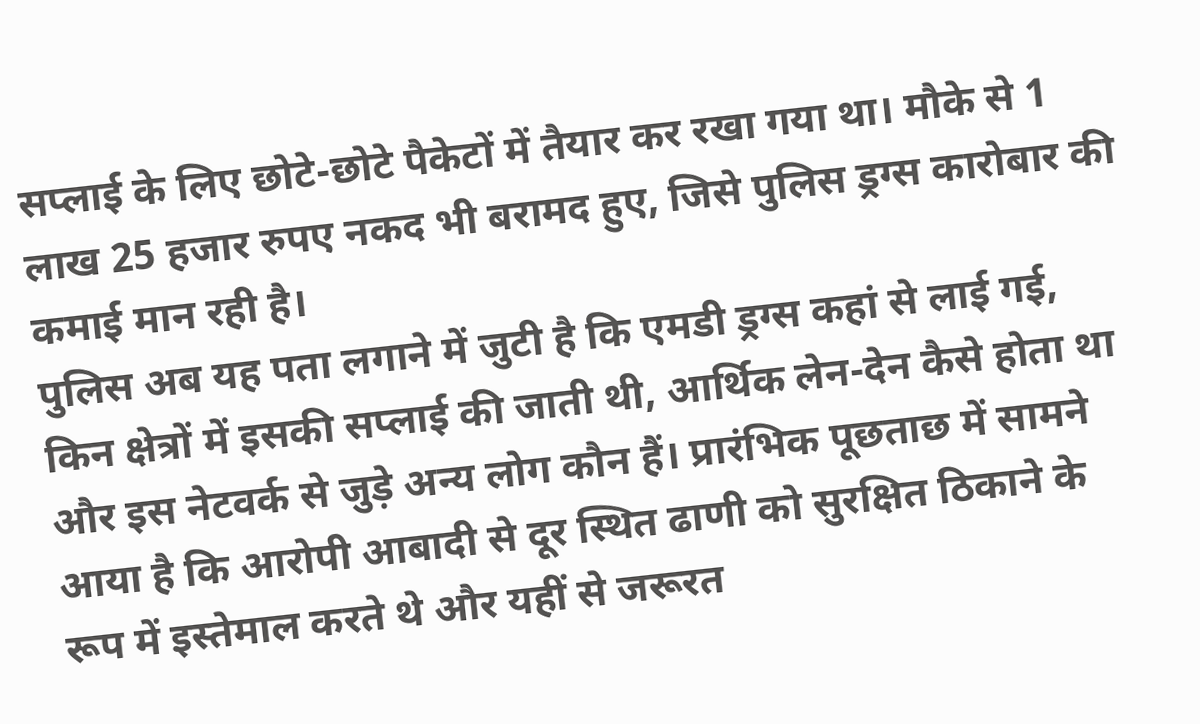सप्लाई के लिए छोटे-छोटे पैकेटों में तैयार कर रखा गया था। मौके से 1 लाख 25 हजार रुपए नकद भी बरामद हुए, जिसे पुलिस ड्रग्स कारोबार की कमाई मान रही है।
पुलिस अब यह पता लगाने में जुटी है कि एमडी ड्रग्स कहां से लाई गई, किन क्षेत्रों में इसकी सप्लाई की जाती थी, आर्थिक लेन-देन कैसे होता था और इस नेटवर्क से जुड़े अन्य लोग कौन हैं। प्रारंभिक पूछताछ में सामने आया है कि आरोपी आबादी से दूर स्थित ढाणी को सुरक्षित ठिकाने के रूप में इस्तेमाल करते थे और यहीं से जरूरत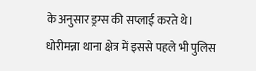के अनुसार ड्रग्स की सप्लाई करते थे।
धोरीमन्ना थाना क्षेत्र में इससे पहले भी पुलिस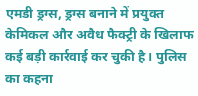एमडी ड्रग्स, ड्रग्स बनाने में प्रयुक्त केमिकल और अवैध फैक्ट्री के खिलाफ कई बड़ी कार्रवाई कर चुकी है। पुलिस का कहना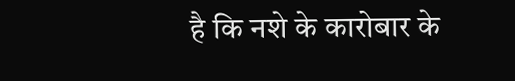है कि नशे के कारोबार के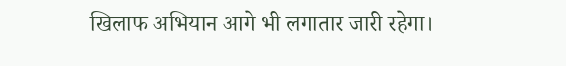खिलाफ अभियान आगे भी लगातार जारी रहेगा।